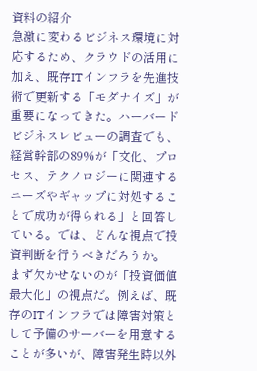資料の紹介
急激に変わるビジネス環境に対応するため、クラウドの活用に加え、既存ITインフラを先進技術で更新する「モダナイズ」が重要になってきた。ハーバードビジネスレビューの調査でも、経営幹部の89%が「文化、プロセス、テクノロジーに関連するニーズやギャップに対処することで成功が得られる」と回答している。では、どんな視点で投資判断を行うべきだろうか。
まず欠かせないのが「投資価値最大化」の視点だ。例えば、既存のITインフラでは障害対策として予備のサーバーを用意することが多いが、障害発生時以外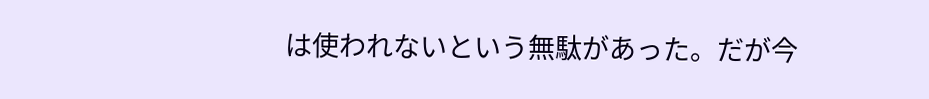は使われないという無駄があった。だが今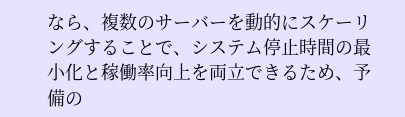なら、複数のサーバーを動的にスケーリングすることで、システム停止時間の最小化と稼働率向上を両立できるため、予備の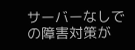サーバーなしでの障害対策が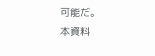可能だ。
本資料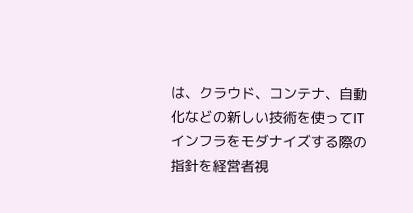は、クラウド、コンテナ、自動化などの新しい技術を使ってITインフラをモダナイズする際の指針を経営者視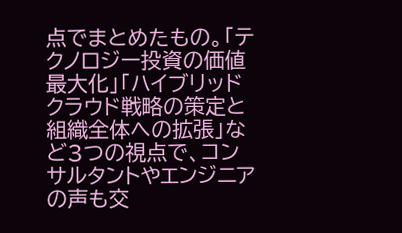点でまとめたもの。「テクノロジー投資の価値最大化」「ハイブリッドクラウド戦略の策定と組織全体への拡張」など3つの視点で、コンサルタントやエンジニアの声も交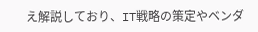え解説しており、IT戦略の策定やベンダ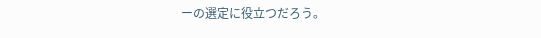ーの選定に役立つだろう。